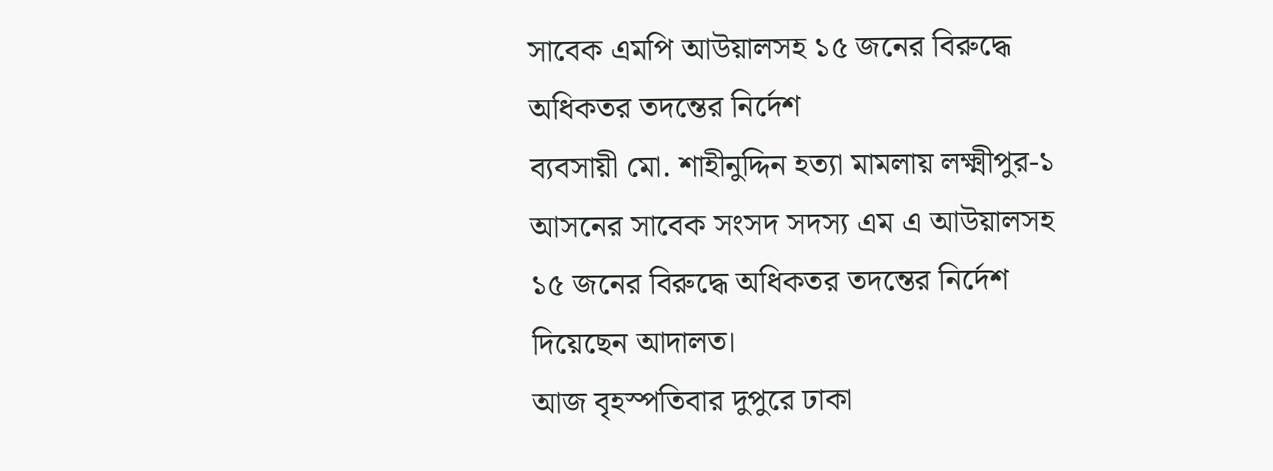সাবেক এমপি আউয়ালসহ ১৫ জনের বিরুদ্ধে অধিকতর তদন্তের নির্দেশ
ব্যবসায়ী মো. শাহীনুদ্দিন হত্যা মামলায় লক্ষ্মীপুর-১ আসনের সাবেক সংসদ সদস্য এম এ আউয়ালসহ ১৫ জনের বিরুদ্ধে অধিকতর তদন্তের নির্দেশ দিয়েছেন আদালত।
আজ বৃহস্পতিবার দুপুরে ঢাকা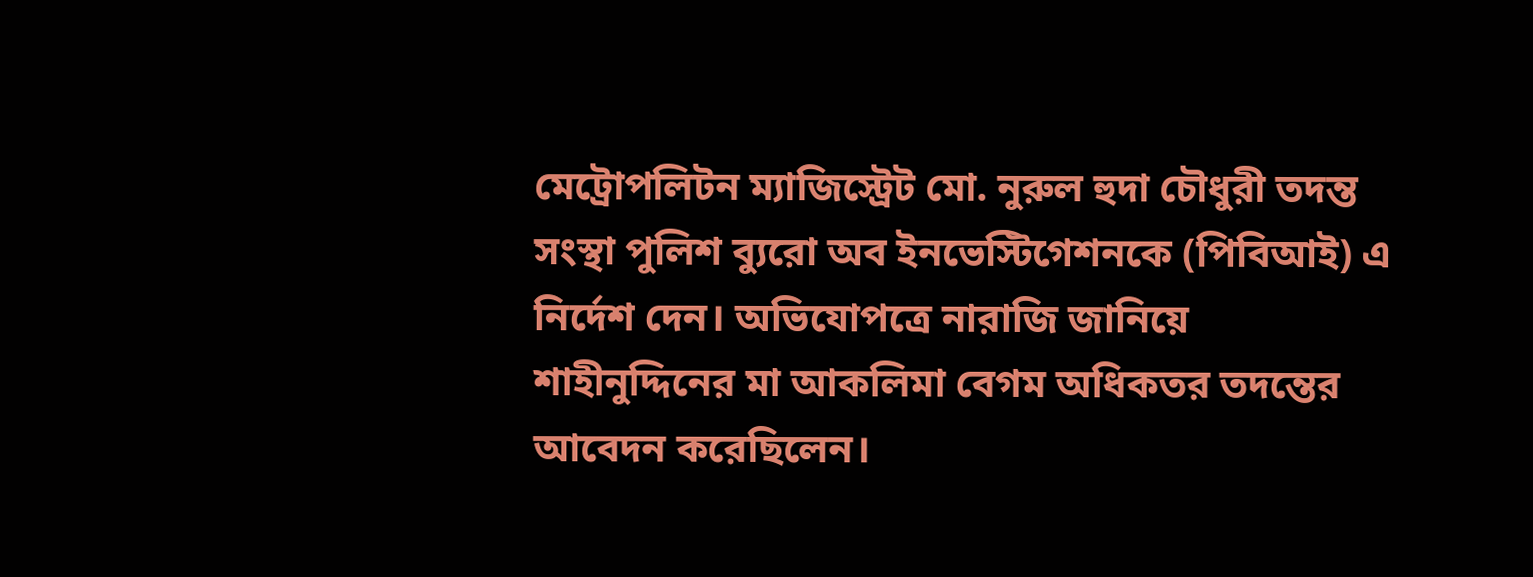মেট্রোপলিটন ম্যাজিস্ট্রেট মো. নুরুল হুদা চৌধুরী তদন্ত সংস্থা পুলিশ ব্যুরো অব ইনভেস্টিগেশনকে (পিবিআই) এ নির্দেশ দেন। অভিযোপত্রে নারাজি জানিয়ে শাহীনুদ্দিনের মা আকলিমা বেগম অধিকতর তদন্তের আবেদন করেছিলেন।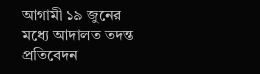আগামী ১৯ জুনের মধ্যে আদালত তদন্ত প্রতিবেদন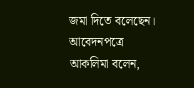জমা দিতে বলেছেন।
আবেদনপত্রে আকলিমা বলেন,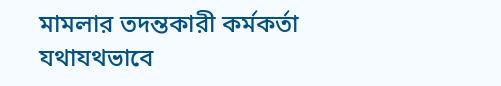মামলার তদন্তকারী কর্মকর্তা যথাযথভাবে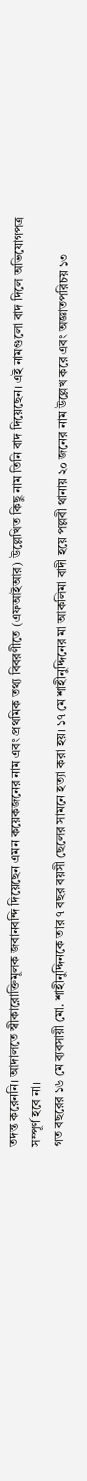তদন্ত করেননি। আদালতে স্বীকারোক্তিমূলক জবানবন্দি দিয়েছেন এমন কয়েকজনের নাম এবং প্রথমিক তথ্য বিবরণীতে (এফআইআর) উল্লেখিত কিছু নাম তিনি বাদ দিয়েছেন। এই নামগুলো বাদ দিলে অভিযোগপত্র সম্পূর্ণ হবে না।
গত বছরের ১৬ মে ব্যবসায়ী মো. শাহীনুদ্দিনকে তার ৭ বছর বয়সী ছেলের সামনে হত্যা করা হয়। ১৭ মে শাহীনুদ্দিনের মা আকলিমা বাদী হয়ে পল্লবী থানায় ২০ জনের নাম উল্লেখ করে এবং অজ্ঞাতপরিচয় ১৩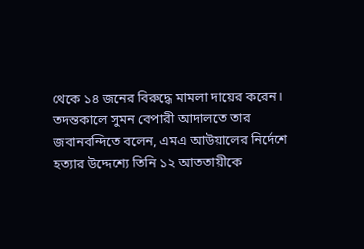থেকে ১৪ জনের বিরুদ্ধে মামলা দায়ের করেন।
তদন্তকালে সুমন বেপারী আদালতে তার জবানবন্দিতে বলেন, এমএ আউয়ালের নির্দেশে হত্যার উদ্দেশ্যে তিনি ১২ আততায়ীকে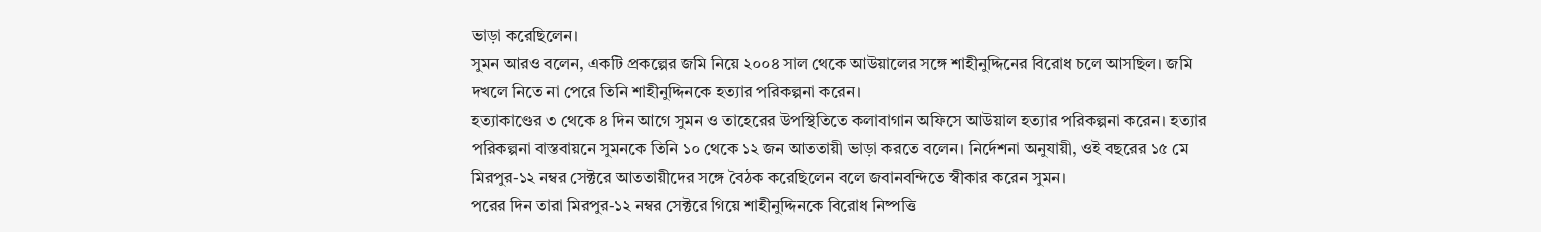ভাড়া করেছিলেন।
সুমন আরও বলেন, একটি প্রকল্পের জমি নিয়ে ২০০৪ সাল থেকে আউয়ালের সঙ্গে শাহীনুদ্দিনের বিরোধ চলে আসছিল। জমি দখলে নিতে না পেরে তিনি শাহীনুদ্দিনকে হত্যার পরিকল্পনা করেন।
হত্যাকাণ্ডের ৩ থেকে ৪ দিন আগে সুমন ও তাহেরের উপস্থিতিতে কলাবাগান অফিসে আউয়াল হত্যার পরিকল্পনা করেন। হত্যার পরিকল্পনা বাস্তবায়নে সুমনকে তিনি ১০ থেকে ১২ জন আততায়ী ভাড়া করতে বলেন। নির্দেশনা অনুযায়ী, ওই বছরের ১৫ মে মিরপুর-১২ নম্বর সেক্টরে আততায়ীদের সঙ্গে বৈঠক করেছিলেন বলে জবানবন্দিতে স্বীকার করেন সুমন।
পরের দিন তারা মিরপুর-১২ নম্বর সেক্টরে গিয়ে শাহীনুদ্দিনকে বিরোধ নিষ্পত্তি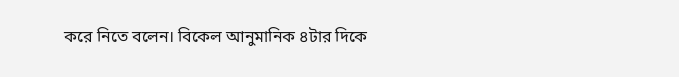করে নিতে বলেন। বিকেল আনুমানিক ৪টার দিকে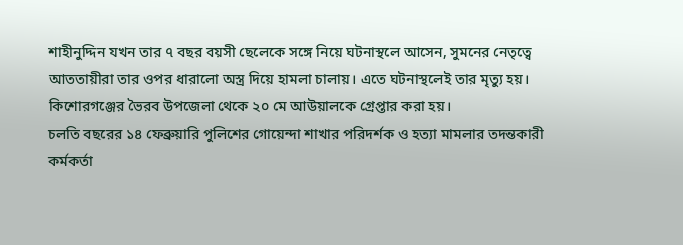শাহীনুদ্দিন যখন তার ৭ বছর বয়সী ছেলেকে সঙ্গে নিয়ে ঘটনাস্থলে আসেন, সুমনের নেতৃত্বে আততায়ীরা তার ওপর ধারালো অস্ত্র দিয়ে হামলা চালায়। এতে ঘটনাস্থলেই তার মৃত্যু হয়।
কিশোরগঞ্জের ভৈরব উপজেলা থেকে ২০ মে আউয়ালকে গ্রেপ্তার করা হয়।
চলতি বছরের ১৪ ফেব্রুয়ারি পুলিশের গোয়েন্দা শাখার পরিদর্শক ও হত্যা মামলার তদন্তকারী কর্মকর্তা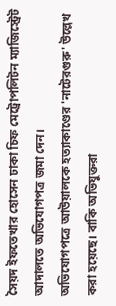সৈয়দ ইফতেখার হোসেন ঢাকা চিফ মেট্রোপলিটন ম্যাজিস্ট্রেট আদালতে অভিযোগপত্র জমা দেন।
অভিযোগপত্রে আউয়ালকে হত্যাকাণ্ডের 'নাটেরগুরু' উল্লেখ করা হয়েছে। বাকি অভিযুক্তরা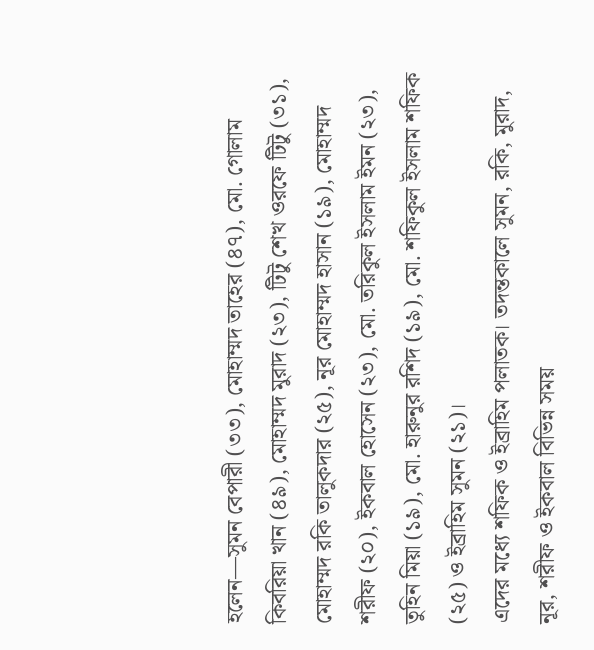হলেন—সুমন বেপারী (৩৩), মোহাম্মদ তাহের (৪৭), মো. গোলাম কিবরিয়া খান (৪৯), মোহাম্মদ মুরাদ (২৩), টিটু শেখ ওরফে টিটু (৩১), মোহাম্মদ রকি তালুকদার (২৫), নূর মোহাম্মদ হাসান (১৯), মোহাম্মদ শরীফ (২০), ইকবাল হোসেন (২৩), মো. তরিকুল ইসলাম ইমন (২৩), তুহিন মিয়া (১৯), মো. হারুনুর রশিদ (১৯), মো. শফিকুল ইসলাম শফিক (২৫) ও ইব্রাহিম সুমন (২১)।
এদের মধ্যে শফিক ও ইব্রাহিম পলাতক। তদন্তকালে সুমন, রকি, মুরাদ, নূর, শরীফ ও ইকবাল বিভিন্ন সময়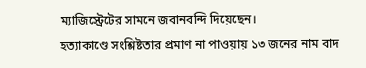ম্যাজিস্ট্রেটের সামনে জবানবন্দি দিয়েছেন।
হত্যাকাণ্ডে সংশ্লিষ্টতার প্রমাণ না পাওয়ায় ১৩ জনের নাম বাদ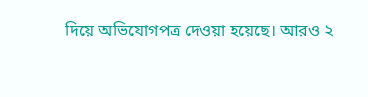দিয়ে অভিযোগপত্র দেওয়া হয়েছে। আরও ২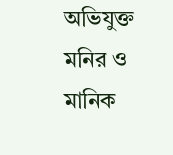অভিযুক্ত মনির ও মানিক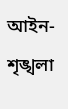আইন-শৃঙ্খলা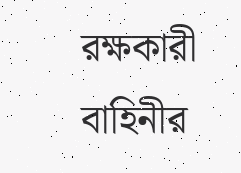রক্ষকারী বাহিনীর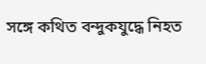সঙ্গে কথিত বন্দুকযুদ্ধে নিহত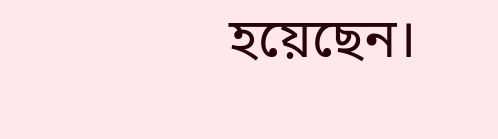হয়েছেন।